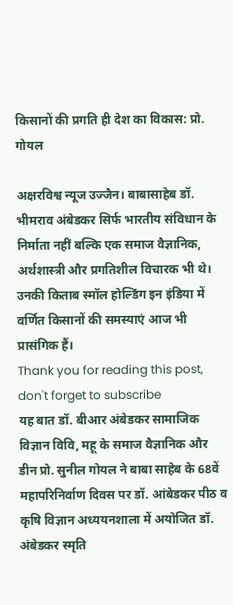किसानों की प्रगति ही देश का विकास: प्रो. गोयल

अक्षरविश्व न्यूज उज्जैन। बाबासाहेब डॉ. भीमराव अंबेडकर सिर्फ भारतीय संविधान के निर्माता नहीं बल्कि एक समाज वैज्ञानिक, अर्थशास्त्री और प्रगतिशील विचारक भी थे। उनकी किताब स्मॉल होल्डिंग इन इंडिया में वर्णित किसानों की समस्याएं आज भी प्रासंगिक हैं।
Thank you for reading this post, don't forget to subscribe
यह बात डॉ. बीआर अंबेडकर सामाजिक विज्ञान विवि, महू के समाज वैज्ञानिक और डीन प्रो. सुनील गोयल ने बाबा साहेब के 68वें महापरिनिर्वाण दिवस पर डॉ. आंबेडकर पीठ व कृषि विज्ञान अध्ययनशाला में अयोजित डॉ. अंबेडकर स्मृति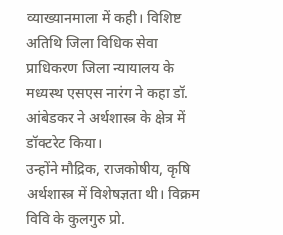व्याख्यानमाला में कही। विशिष्ट अतिथि जिला विधिक सेवा प्राधिकरण जिला न्यायालय के मध्यस्थ एसएस नारंग ने कहा डॉ. आंबेडकर ने अर्थशास्त्र के क्षेत्र में डॉक्टरेट किया।
उन्होंने मौद्रिक, राजकोषीय, कृषि अर्थशास्त्र में विशेषज्ञता थी। विक्रम विवि के कुलगुरु प्रो.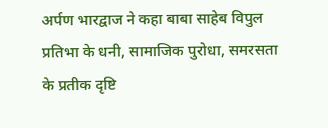अर्पण भारद्वाज ने कहा बाबा साहेब विपुल प्रतिभा के धनी, सामाजिक पुरोधा, समरसता के प्रतीक दृष्टि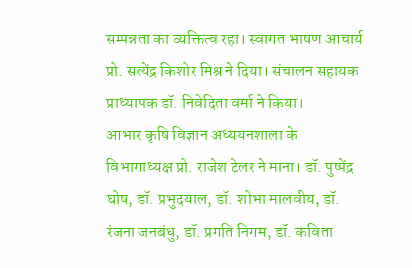सम्पन्नता का व्यक्तित्व रहा। स्वागत भाषण आचार्य प्रो. सत्येंद्र किशोर मिश्र ने दिया। संचालन सहायक प्राध्यापक डॉ. निवेदिता वर्मा ने किया।
आभार कृषि विज्ञान अध्ययनशाला के विभागाध्यक्ष प्रो. राजेश टेलर ने माना। डॉ. पुष्पेंद्र घोष, डॉ. प्रभुदयाल, डॉ. शोभा मालवीय, डॉ. रंजना जनबंधु, डॉ. प्रगति निगम, डॉ. कविता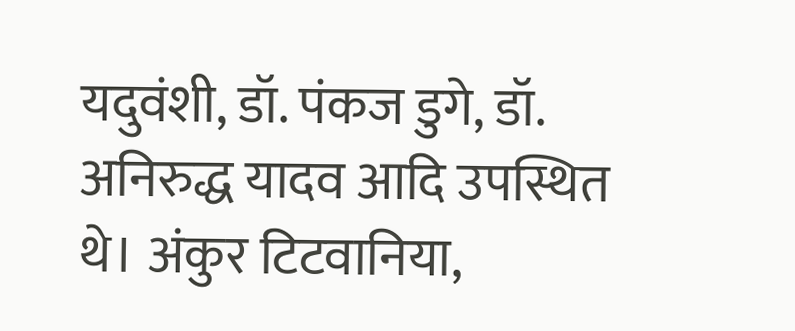यदुवंशी, डॉ. पंकज डुगे, डॉ. अनिरुद्ध यादव आदि उपस्थित थे। अंकुर टिटवानिया,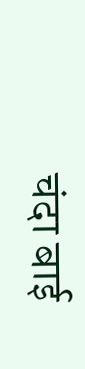चंदा बाई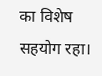का विशेष सहयोग रहा।